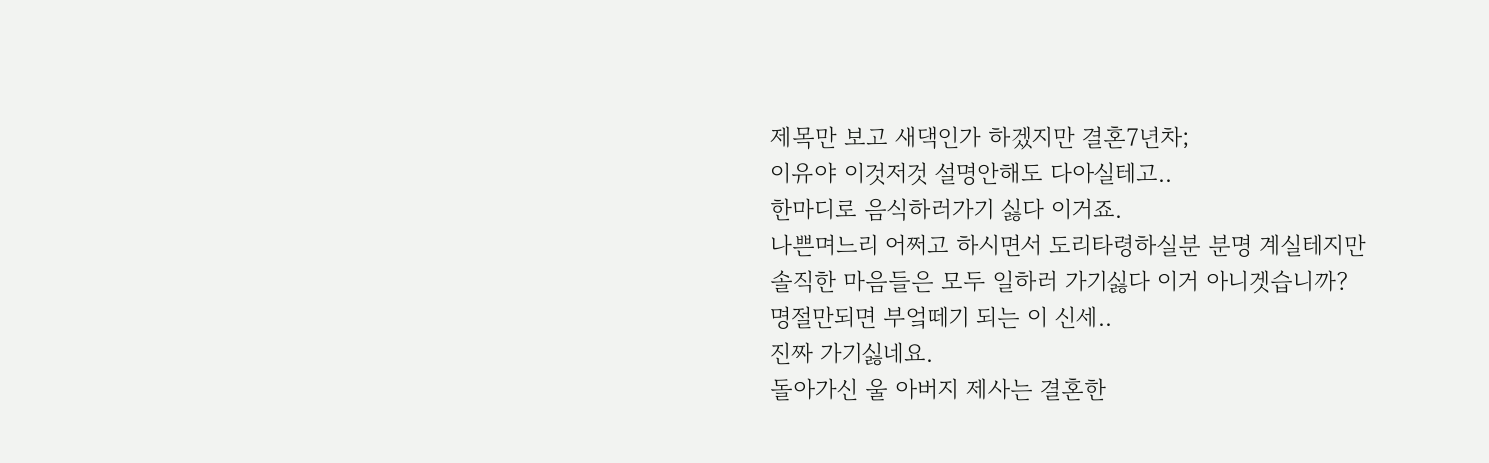제목만 보고 새댁인가 하겠지만 결혼7년차;
이유야 이것저것 설명안해도 다아실테고..
한마디로 음식하러가기 싫다 이거죠.
나쁜며느리 어쩌고 하시면서 도리타령하실분 분명 계실테지만
솔직한 마음들은 모두 일하러 가기싫다 이거 아니겟습니까?
명절만되면 부엌떼기 되는 이 신세..
진짜 가기싫네요.
돌아가신 울 아버지 제사는 결혼한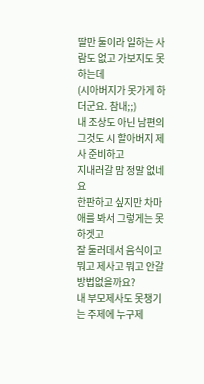딸만 둘이라 일하는 사람도 없고 가보지도 못하는데
(시아버지가 못가게 하더군요. 참내;;)
내 조상도 아닌 남편의 그것도 시 할아버지 제사 준비하고
지내러갈 맘 정말 없네요
한판하고 싶지만 차마 애를 봐서 그렇게는 못하겟고
잘 둘러데서 음식이고 뭐고 제사고 뭐고 안갈방법없을까요?
내 부모제사도 못챙기는 주제에 누구제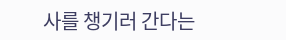사를 챙기러 간다는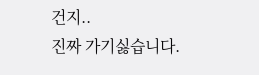건지..
진짜 가기싫습니다.